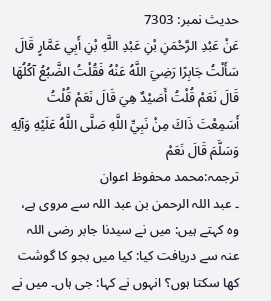حدیث نمبر: 7303
عَنْ عَبْدِ الرَّحْمَنِ بْنِ عَبْدِ اللَّهِ بْنِ أَبِي عَمَّارٍ قَالَ سَأَلْتُ جَابِرًا رَضِيَ اللَّهُ عَنْهُ فَقُلْتُ الضَّبُعُ آكُلُهَا قَالَ نَعَمْ قُلْتُ أَصَيْدٌ هِيَ قَالَ نَعَمْ قُلْتُ أَسَمِعْتَ ذَاكَ مِنْ نَبِيِّ اللَّهِ صَلَّى اللَّهُ عَلَيْهِ وَآلِهِ وَسَلَّمَ قَالَ نَعَمْ
ترجمہ:محمد محفوظ اعوان
۔ عبد اللہ الرحمن بن عبد اللہ سے مروی ہے، وہ کہتے ہیں: میں نے سیدنا جابر رضی اللہ عنہ سے دریافت کیا: کیا میں بجو کا گوشت کھا سکتا ہوں؟ انہوں نے کہا: جی ہاں۔ میں نے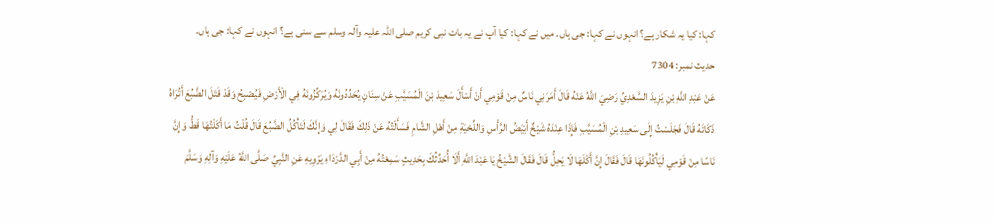کہا: کیا یہ شکار ہے؟ انہوں نے کہا: جی ہاں۔ میں نے کہا: کیا آپ نے یہ بات نبی کریم صلی اللہ علیہ وآلہ وسلم سے سنی ہے؟ انہوں نے کہا: جی ہاں۔
حدیث نمبر: 7304
عَنْ عَبْدِ اللَّهِ بْنِ يَزِيدَ السَّعْدِيِّ رَضِيَ اللَّهُ عَنْهُ قَالَ أَمَرَنِي نَاسٌ مِنْ قَوْمِي أَنْ أَسْأَلَ سَعِيدَ بْنَ الْمُسَيَّبِ عَنْ سِنَانٍ يُحَدِّدُونَهُ وَيُرَكِّزُونَهُ فِي الْأَرْضِ فَيُصْبِحُ وَقَدْ قَتَلَ الضَّبُعَ أَتُرَاهُ ذَكَاتَهُ قَالَ فَجَلَسْتُ إِلَى سَعِيدِ بْنِ الْمُسَيَّبِ فَإِذَا عِنْدَهُ شَيْخٌ أَبْيَضُ الرَّأْسِ وَاللِّحْيَةِ مِنْ أَهْلِ الشَّامِ فَسَأَلْتُهُ عَنْ ذَلِكَ فَقَالَ لِي وَإِنَّكَ لَتَأْكُلُ الضَّبُعَ قَالَ قُلْتُ مَا أَكَلْتُهَا قَطُّ وَإِنَّ نَاسًا مِنْ قَوْمِي لَيَأْكُلُونَهَا قَالَ فَقَالَ إِنَّ أَكْلَهَا لَا يَحِلُّ قَالَ فَقَالَ الشَّيْخُ يَا عَبْدَ اللَّهِ أَلَا أُحَدِّثُكَ بِحَدِيثٍ سَمِعْتُهُ مِنْ أَبِي الدَّرْدَاءِ يَرْوِيهِ عَنِ النَّبِيِّ صَلَّى اللَّهُ عَلَيْهِ وَآلِهِ وَسَلَّمَ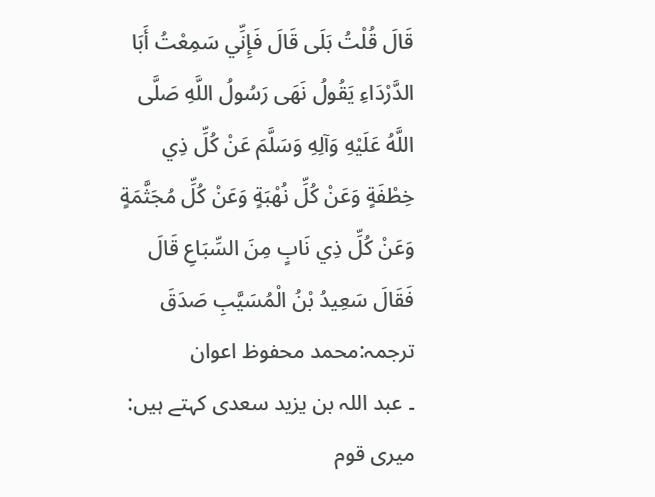قَالَ قُلْتُ بَلَى قَالَ فَإِنِّي سَمِعْتُ أَبَا الدَّرْدَاءِ يَقُولُ نَهَى رَسُولُ اللَّهِ صَلَّى اللَّهُ عَلَيْهِ وَآلِهِ وَسَلَّمَ عَنْ كُلِّ ذِي خِطْفَةٍ وَعَنْ كُلِّ نُهْبَةٍ وَعَنْ كُلِّ مُجَثَّمَةٍ وَعَنْ كُلِّ ذِي نَابٍ مِنَ السِّبَاعِ قَالَ فَقَالَ سَعِيدُ بْنُ الْمُسَيَّبِ صَدَقَ
ترجمہ:محمد محفوظ اعوان
۔ عبد اللہ بن یزید سعدی کہتے ہیں: میری قوم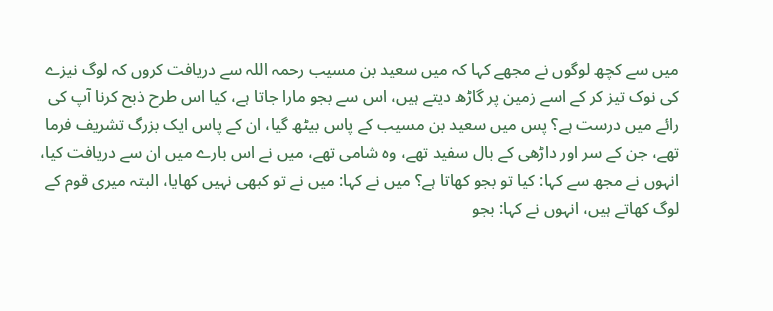میں سے کچھ لوگوں نے مجھے کہا کہ میں سعید بن مسیب رحمہ اللہ سے دریافت کروں کہ لوگ نیزے کی نوک تیز کر کے اسے زمین پر گاڑھ دیتے ہیں، اس سے بجو مارا جاتا ہے، کیا اس طرح ذبح کرنا آپ کی رائے میں درست ہے؟ پس میں سعید بن مسیب کے پاس بیٹھ گیا، ان کے پاس ایک بزرگ تشریف فرما تھے، جن کے سر اور داڑھی کے بال سفید تھے، وہ شامی تھے، میں نے اس بارے میں ان سے دریافت کیا، انہوں نے مجھ سے کہا: کیا تو بجو کھاتا ہے؟ میں نے کہا: میں نے تو کبھی نہیں کھایا، البتہ میری قوم کے لوگ کھاتے ہیں، انہوں نے کہا: بجو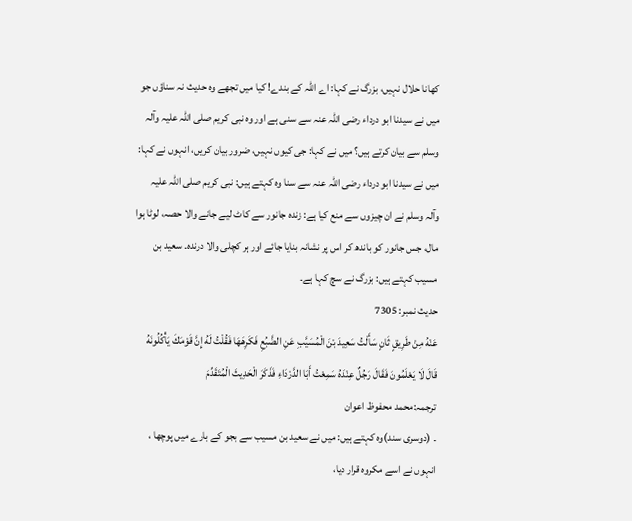کھانا حلال نہیں، بزرگ نے کہا: اے اللہ کے بندے! کیا میں تجھے وہ حدیث نہ سناؤں جو میں نے سیدنا ابو درداء رضی اللہ عنہ سے سنی ہے اور وہ نبی کریم صلی اللہ علیہ وآلہ وسلم سے بیان کرتے ہیں؟ میں نے کہا: جی کیوں نہیں، ضرور بیان کریں، انہوں نے کہا: میں نے سیدنا ابو درداء رضی اللہ عنہ سے سنا وہ کہتے ہیں: نبی کریم صلی اللہ علیہ وآلہ وسلم نے ان چیزوں سے منع کیا ہے: زندہ جانور سے کاٹ لیے جانے والا حصہ، لوٹا ہوا مال، جس جانور کو باندھ کر اس پر نشانہ بنایا جائے اور ہر کچلی والا درندہ۔ سعید بن مسیب کہتے ہیں: بزرگ نے سچ کہا ہے۔
حدیث نمبر: 7305
عَنْهُ مِنْ طَرِيقٍ ثَانٍ سَأَلْتُ سَعِيدَ بْنَ الْمُسَيَّبِ عَنِ الضَّبُعِ فَكَرِهَهَا فَقُلْتُ لَهُ إِنَّ قَوْمَكَ يَأْكُلُونَهُ قَالَ لَا يَعْلَمُونَ فَقَالَ رَجُلٌ عِنْدَهُ سَمِعْتُ أَبَا الدَّرْدَاءِ فَذَكَرَ الْحَدِيثَ الْمُتَقَدِّمَ
ترجمہ:محمد محفوظ اعوان
۔ (دوسری سند)وہ کہتے ہیں: میں نے سعید بن مسیب سے بجو کے بارے میں پوچھا ، انہوں نے اسے مکروہ قرار دیا،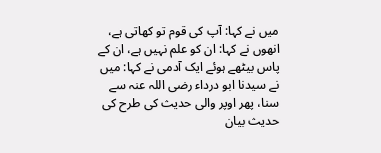میں نے کہا: آپ کی قوم تو کھاتی ہے، انھوں نے کہا: ان کو علم نہیں ہے، ان کے پاس بیٹھے ہوئے ایک آدمی نے کہا: میں نے سیدنا ابو درداء رضی اللہ عنہ سے سنا، پھر اوپر والی حدیث کی طرح کی حدیث بیان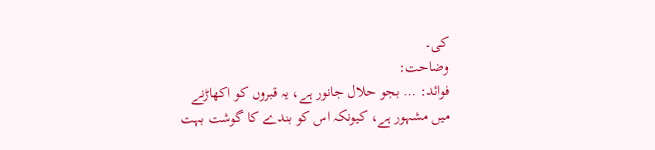کی۔
وضاحت:
فوائد: … بجو حلال جانور ہے، یہ قبروں کو اکھاڑنے میں مشہور ہے، کیونکہ اس کو بندے کا گوشت بہت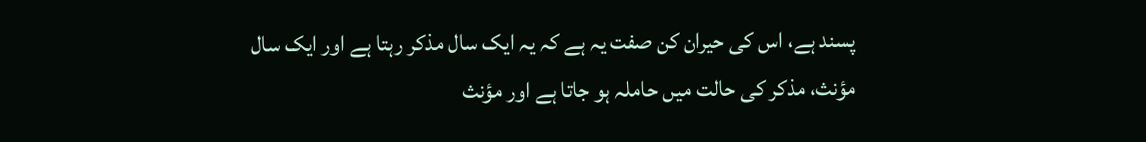پسند ہے، اس کی حیران کن صفت یہ ہے کہ یہ ایک سال مذکر رہتا ہے اور ایک سال مؤنث، مذکر کی حالت میں حاملہ ہو جاتا ہے اور مؤنث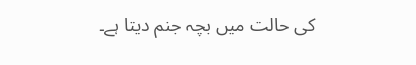کی حالت میں بچہ جنم دیتا ہے۔